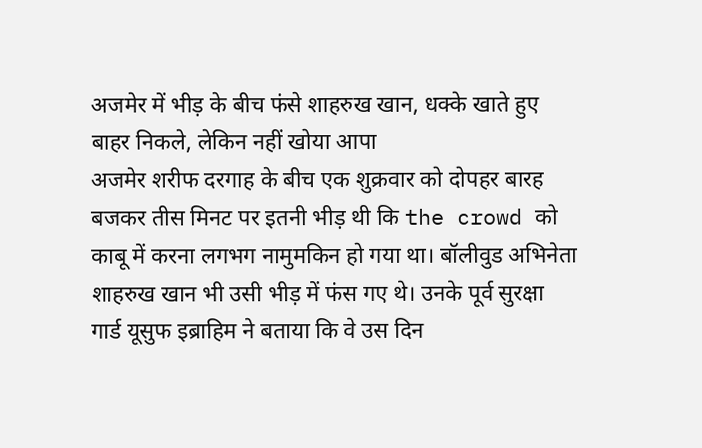अजमेर में भीड़ के बीच फंसे शाहरुख खान, धक्के खाते हुए बाहर निकले, लेकिन नहीं खोया आपा
अजमेर शरीफ दरगाह के बीच एक शुक्रवार को दोपहर बारह बजकर तीस मिनट पर इतनी भीड़ थी कि the crowd को काबू में करना लगभग नामुमकिन हो गया था। बॉलीवुड अभिनेता शाहरुख खान भी उसी भीड़ में फंस गए थे। उनके पूर्व सुरक्षा गार्ड यूसुफ इब्राहिम ने बताया कि वे उस दिन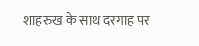शाहरुख के साथ दरगाह पर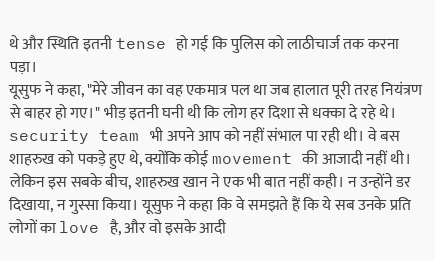थे और स्थिति इतनी tense हो गई कि पुलिस को लाठीचार्ज तक करना पड़ा।
यूसुफ ने कहा, "मेरे जीवन का वह एकमात्र पल था जब हालात पूरी तरह नियंत्रण से बाहर हो गए।" भीड़ इतनी घनी थी कि लोग हर दिशा से धक्का दे रहे थे। security team भी अपने आप को नहीं संभाल पा रही थी। वे बस शाहरुख को पकड़े हुए थे, क्योंकि कोई movement की आजादी नहीं थी।
लेकिन इस सबके बीच, शाहरुख खान ने एक भी बात नहीं कही। न उन्होंने डर दिखाया, न गुस्सा किया। यूसुफ ने कहा कि वे समझते हैं कि ये सब उनके प्रति लोगों का love है, और वो इसके आदी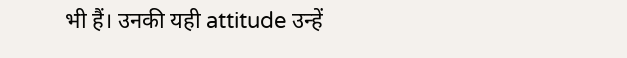भी हैं। उनकी यही attitude उन्हें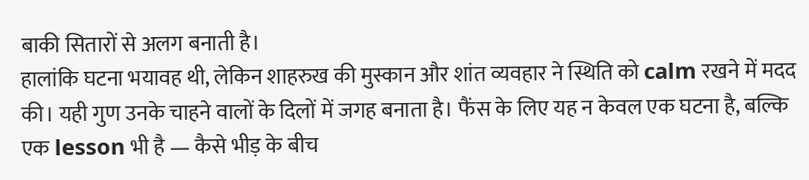बाकी सितारों से अलग बनाती है।
हालांकि घटना भयावह थी, लेकिन शाहरुख की मुस्कान और शांत व्यवहार ने स्थिति को calm रखने में मदद की। यही गुण उनके चाहने वालों के दिलों में जगह बनाता है। फैंस के लिए यह न केवल एक घटना है, बल्कि एक lesson भी है — कैसे भीड़ के बीच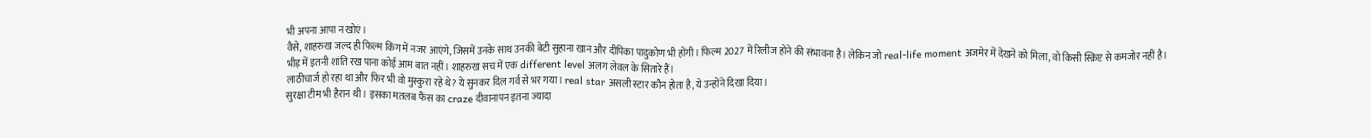भी अपना आपा न खोएं।
वैसे, शाहरुख जल्द ही फिल्म किंग में नजर आएंगे, जिसमें उनके साथ उनकी बेटी सुहाना खान और दीपिका पादुकोण भी होंगी। फिल्म 2027 में रिलीज होने की संभावना है। लेकिन जो real-life moment अजमेर में देखने को मिला, वो किसी स्क्रिप्ट से कमजोर नहीं है।
भीड़ में इतनी शांति रख पाना कोई आम बात नहीं। शाहरुख सच में एक different level अलग लेवल के सितारे हैं।
लाठीचार्ज हो रहा था और फिर भी वो मुस्कुरा रहे थे? ये सुनकर दिल गर्व से भर गया। real star असली स्टार कौन होता है, ये उन्होंने दिखा दिया।
सुरक्षा टीम भी हैरान थी। इसका मतलब फैंस का craze दीवानापन इतना ज्यादा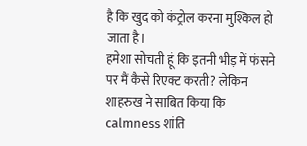है कि खुद को कंट्रोल करना मुश्किल हो जाता है।
हमेशा सोचती हूं कि इतनी भीड़ में फंसने पर मैं कैसे रिएक्ट करती? लेकिन शाहरुख ने साबित किया कि calmness शांति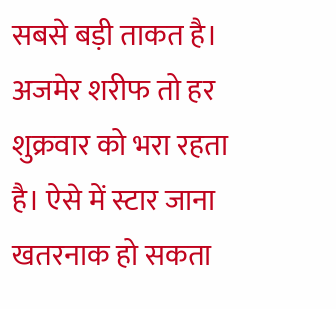सबसे बड़ी ताकत है।
अजमेर शरीफ तो हर शुक्रवार को भरा रहता है। ऐसे में स्टार जाना खतरनाक हो सकता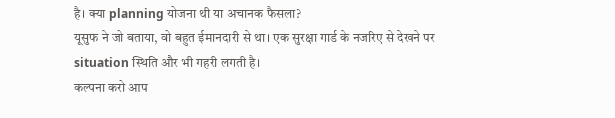है। क्या planning योजना थी या अचानक फैसला?
यूसुफ ने जो बताया, वो बहुत ईमानदारी से था। एक सुरक्षा गार्ड के नजरिए से देखने पर situation स्थिति और भी गहरी लगती है।
कल्पना करो आप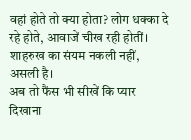वहां होते तो क्या होता? लोग धक्का दे रहे होते, आवाजें चीख रही होतीं। शाहरुख का संयम नकली नहीं, असली है।
अब तो फैंस भी सीखें कि प्यार दिखाना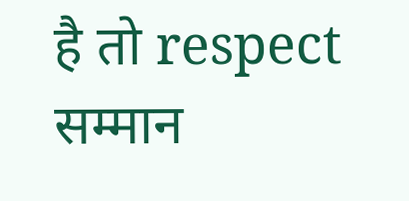है तो respect सम्मान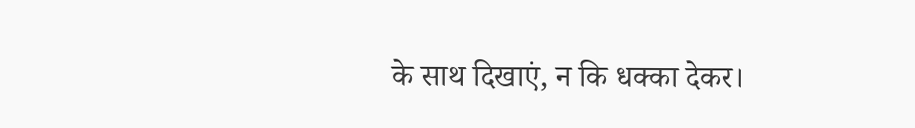के साथ दिखाएं, न कि धक्का देकर।